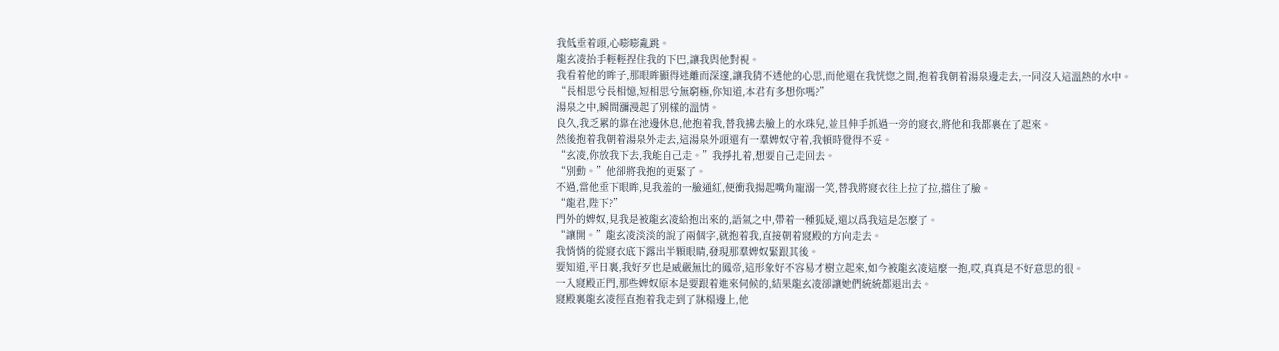我低垂着頭,心嘭嘭亂跳。
龍玄凌抬手輕輕捏住我的下巴,讓我與他對視。
我看着他的眸子,那眼眸顯得迷離而深邃,讓我猜不透他的心思,而他還在我恍惚之間,抱着我朝着湯泉邊走去,一同沒入這溫熱的水中。
“長相思兮長相憶,短相思兮無窮極,你知道,本君有多想你嗎?”
湯泉之中,瞬間瀰漫起了別樣的溫情。
良久,我乏累的靠在池邊休息,他抱着我,替我拂去臉上的水珠兒,並且伸手抓過一旁的寢衣,將他和我都裹在了起來。
然後抱着我朝着湯泉外走去,這湯泉外頭還有一羣婢奴守着,我頓時覺得不妥。
“玄凌,你放我下去,我能自己走。”我掙扎着,想要自己走回去。
“別動。”他卻將我抱的更緊了。
不過,當他垂下眼眸,見我羞的一臉通紅,便衝我揚起嘴角寵溺一笑,替我將寢衣往上拉了拉,擋住了臉。
“龍君,陛下?”
門外的婢奴,見我是被龍玄凌給抱出來的,語氣之中,帶着一種狐疑,還以爲我這是怎麼了。
“讓開。”龍玄凌淡淡的說了兩個字,就抱着我,直接朝着寢殿的方向走去。
我悄悄的從寢衣底下露出半顆眼睛,發現那羣婢奴緊跟其後。
要知道,平日裏,我好歹也是威嚴無比的鳳帝,這形象好不容易才樹立起來,如今被龍玄凌這麼一抱,哎,真真是不好意思的很。
一入寢殿正門,那些婢奴原本是要跟着進來伺候的,結果龍玄凌卻讓她們統統都退出去。
寢殿裏龍玄凌徑直抱着我走到了牀榻邊上,他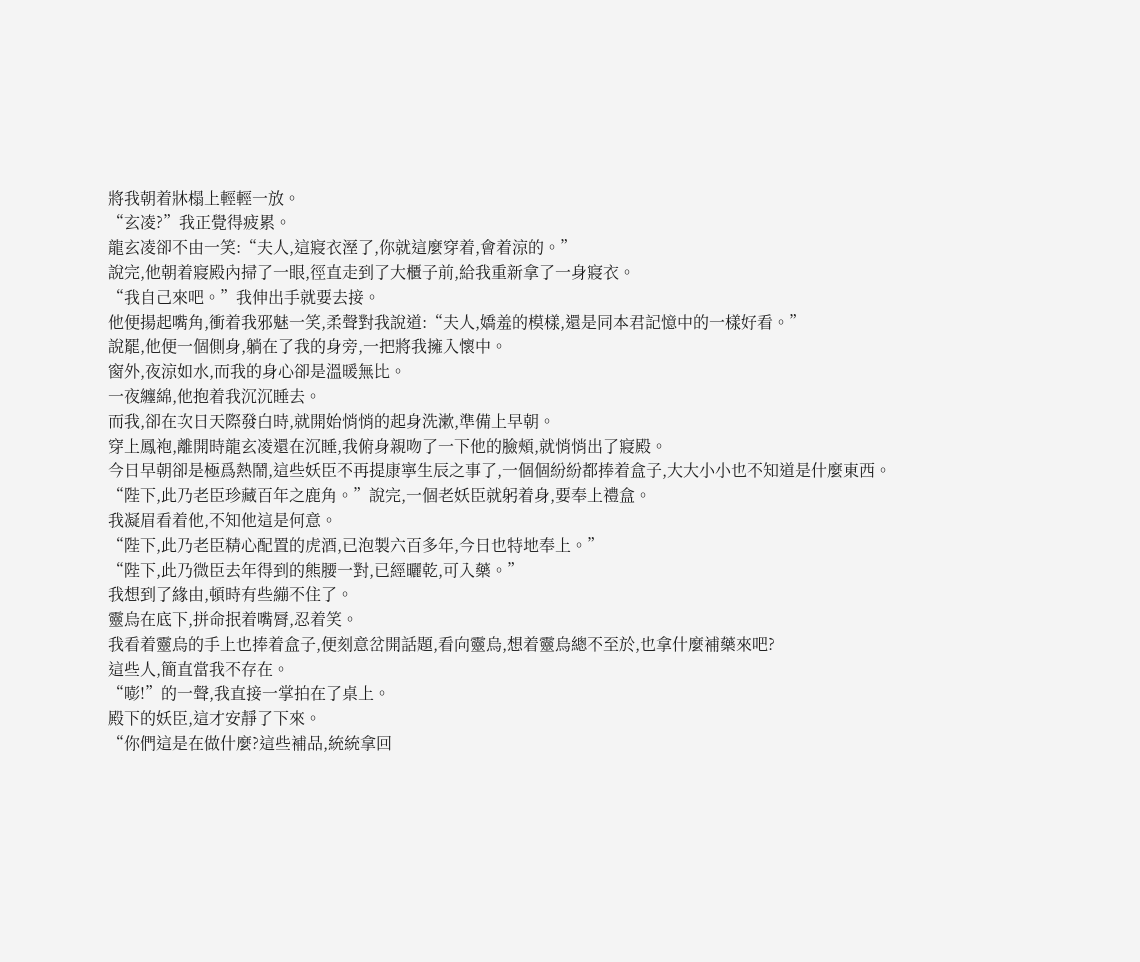將我朝着牀榻上輕輕一放。
“玄凌?”我正覺得疲累。
龍玄凌卻不由一笑:“夫人,這寢衣溼了,你就這麼穿着,會着涼的。”
說完,他朝着寢殿內掃了一眼,徑直走到了大櫃子前,給我重新拿了一身寢衣。
“我自己來吧。”我伸出手就要去接。
他便揚起嘴角,衝着我邪魅一笑,柔聲對我說道:“夫人,嬌羞的模樣,還是同本君記憶中的一樣好看。”
說罷,他便一個側身,躺在了我的身旁,一把將我擁入懷中。
窗外,夜涼如水,而我的身心卻是溫暖無比。
一夜纏綿,他抱着我沉沉睡去。
而我,卻在次日天際發白時,就開始悄悄的起身洗漱,準備上早朝。
穿上鳳袍,離開時龍玄凌還在沉睡,我俯身親吻了一下他的臉頰,就悄悄出了寢殿。
今日早朝卻是極爲熱鬧,這些妖臣不再提康寧生辰之事了,一個個紛紛都捧着盒子,大大小小也不知道是什麼東西。
“陛下,此乃老臣珍藏百年之鹿角。”說完,一個老妖臣就躬着身,要奉上禮盒。
我凝眉看着他,不知他這是何意。
“陛下,此乃老臣精心配置的虎酒,已泡製六百多年,今日也特地奉上。”
“陛下,此乃微臣去年得到的熊腰一對,已經曬乾,可入藥。”
我想到了緣由,頓時有些繃不住了。
靈烏在底下,拼命抿着嘴脣,忍着笑。
我看着靈烏的手上也捧着盒子,便刻意岔開話題,看向靈烏,想着靈烏總不至於,也拿什麼補藥來吧?
這些人,簡直當我不存在。
“嘭!”的一聲,我直接一掌拍在了桌上。
殿下的妖臣,這才安靜了下來。
“你們這是在做什麼?這些補品,統統拿回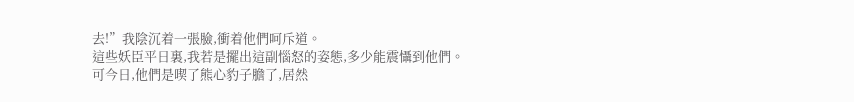去!”我陰沉着一張臉,衝着他們呵斥道。
這些妖臣平日裏,我若是擺出這副惱怒的姿態,多少能震懾到他們。
可今日,他們是喫了熊心豹子膽了,居然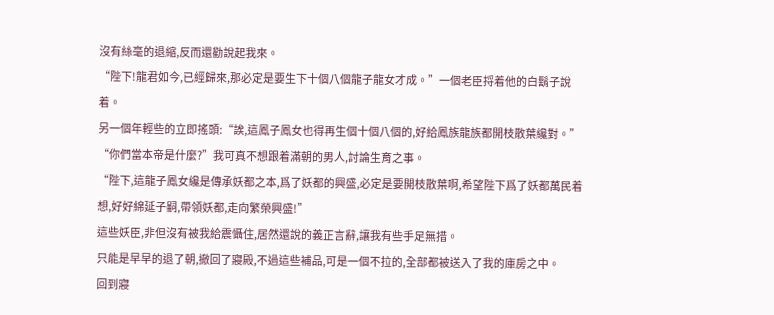沒有絲毫的退縮,反而還勸說起我來。
“陛下!龍君如今,已經歸來,那必定是要生下十個八個龍子龍女才成。”一個老臣捋着他的白鬍子說着。
另一個年輕些的立即搖頭:“誒,這鳳子鳳女也得再生個十個八個的,好給鳳族龍族都開枝散葉纔對。”
“你們當本帝是什麼?”我可真不想跟着滿朝的男人,討論生育之事。
“陛下,這龍子鳳女纔是傳承妖都之本,爲了妖都的興盛,必定是要開枝散葉啊,希望陛下爲了妖都萬民着想,好好綿延子嗣,帶領妖都,走向繁榮興盛!”
這些妖臣,非但沒有被我給震懾住,居然還說的義正言辭,讓我有些手足無措。
只能是早早的退了朝,撤回了寢殿,不過這些補品,可是一個不拉的,全部都被送入了我的庫房之中。
回到寢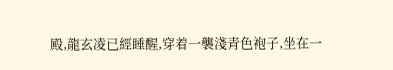殿,龍玄凌已經睡醒,穿着一襲淺青色袍子,坐在一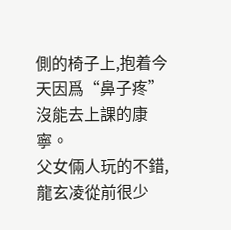側的椅子上,抱着今天因爲“鼻子疼”沒能去上課的康寧。
父女倆人玩的不錯,龍玄凌從前很少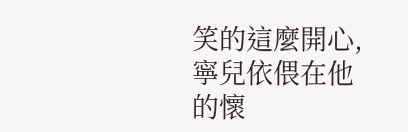笑的這麼開心,寧兒依偎在他的懷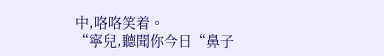中,咯咯笑着。
“寧兒,聽聞你今日“鼻子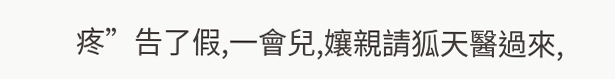疼”告了假,一會兒,孃親請狐天醫過來,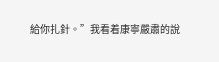給你扎針。”我看着康寧嚴肅的說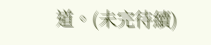道。(未完待續)